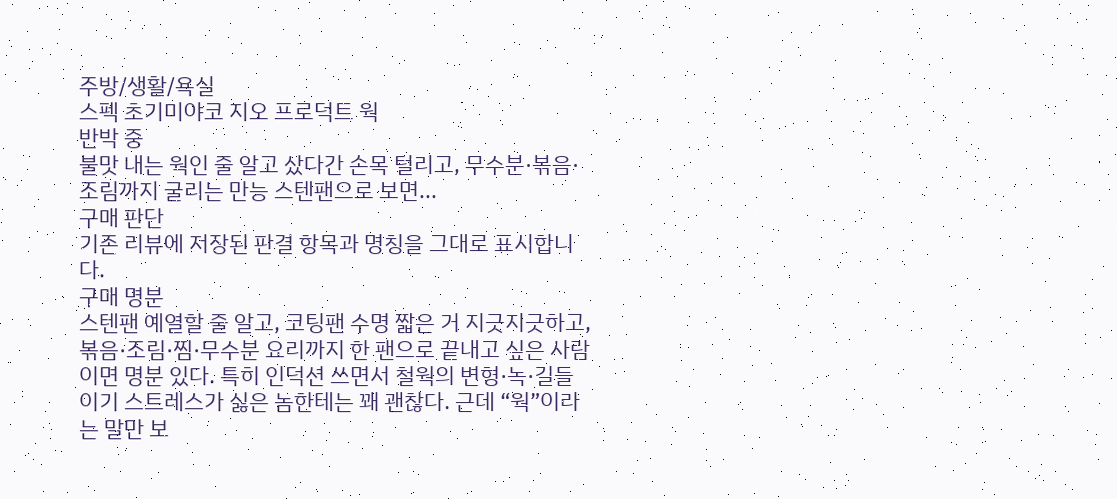주방/생활/욕실
스펙 초기미야코 지오 프로덕트 웍
반박 중
불맛 내는 웍인 줄 알고 샀다간 손목 털리고, 무수분·볶음·조림까지 굴리는 만능 스텐팬으로 보면...
구매 판단
기존 리뷰에 저장된 판결 항목과 명칭을 그대로 표시합니다.
구매 명분
스텐팬 예열할 줄 알고, 코팅팬 수명 짧은 거 지긋지긋하고, 볶음·조림·찜·무수분 요리까지 한 팬으로 끝내고 싶은 사람이면 명분 있다. 특히 인덕션 쓰면서 철웍의 변형·녹·길들이기 스트레스가 싫은 놈한테는 꽤 괜찮다. 근데 “웍”이라는 말만 보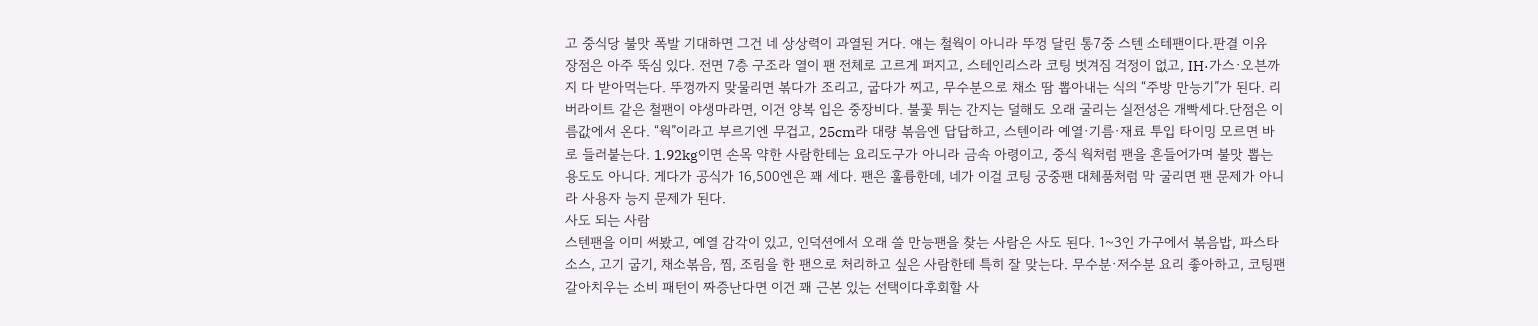고 중식당 불맛 폭발 기대하면 그건 네 상상력이 과열된 거다. 얘는 철웍이 아니라 뚜껑 달린 통7중 스텐 소테팬이다.판결 이유
장점은 아주 뚝심 있다. 전면 7층 구조라 열이 팬 전체로 고르게 퍼지고, 스테인리스라 코팅 벗겨짐 걱정이 없고, IH·가스·오븐까지 다 받아먹는다. 뚜껑까지 맞물리면 볶다가 조리고, 굽다가 찌고, 무수분으로 채소 땀 뽑아내는 식의 “주방 만능기”가 된다. 리버라이트 같은 철팬이 야생마라면, 이건 양복 입은 중장비다. 불꽃 튀는 간지는 덜해도 오래 굴리는 실전성은 개빡세다.단점은 이름값에서 온다. “웍”이라고 부르기엔 무겁고, 25cm라 대량 볶음엔 답답하고, 스텐이라 예열·기름·재료 투입 타이밍 모르면 바로 들러붙는다. 1.92kg이면 손목 약한 사람한테는 요리도구가 아니라 금속 아령이고, 중식 웍처럼 팬을 흔들어가며 불맛 뽑는 용도도 아니다. 게다가 공식가 16,500엔은 꽤 세다. 팬은 훌륭한데, 네가 이걸 코팅 궁중팬 대체품처럼 막 굴리면 팬 문제가 아니라 사용자 능지 문제가 된다.
사도 되는 사람
스텐팬을 이미 써봤고, 예열 감각이 있고, 인덕션에서 오래 쓸 만능팬을 찾는 사람은 사도 된다. 1~3인 가구에서 볶음밥, 파스타 소스, 고기 굽기, 채소볶음, 찜, 조림을 한 팬으로 처리하고 싶은 사람한테 특히 잘 맞는다. 무수분·저수분 요리 좋아하고, 코팅팬 갈아치우는 소비 패턴이 짜증난다면 이건 꽤 근본 있는 선택이다후회할 사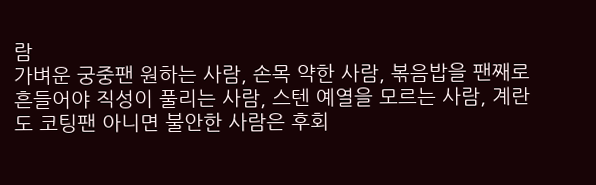람
가벼운 궁중팬 원하는 사람, 손목 약한 사람, 볶음밥을 팬째로 흔들어야 직성이 풀리는 사람, 스텐 예열을 모르는 사람, 계란도 코팅팬 아니면 불안한 사람은 후회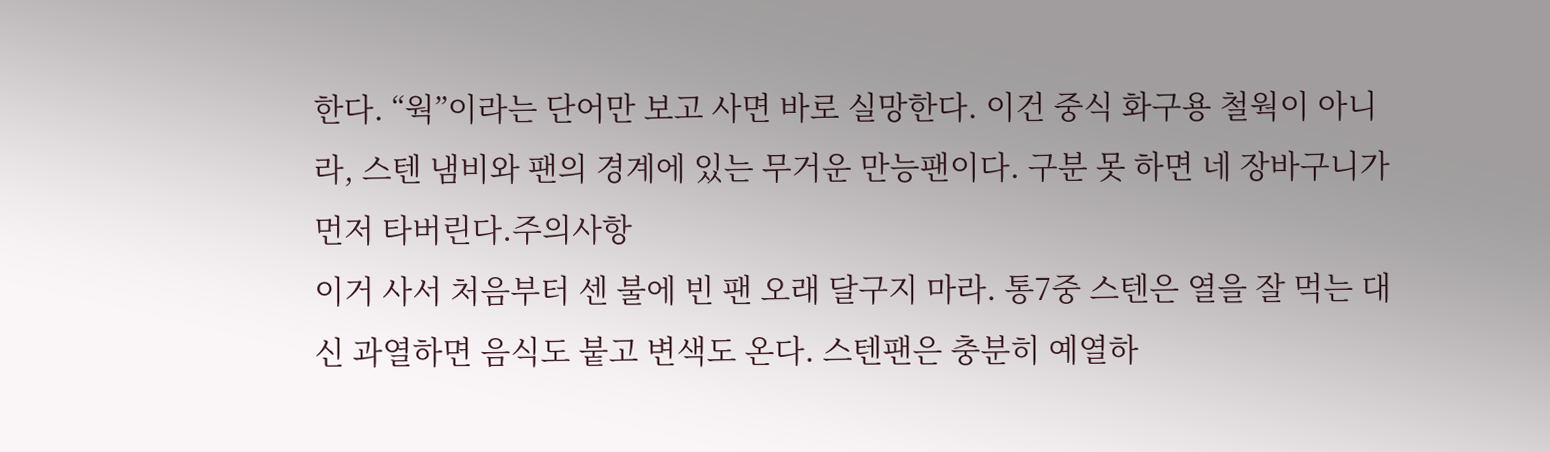한다. “웍”이라는 단어만 보고 사면 바로 실망한다. 이건 중식 화구용 철웍이 아니라, 스텐 냄비와 팬의 경계에 있는 무거운 만능팬이다. 구분 못 하면 네 장바구니가 먼저 타버린다.주의사항
이거 사서 처음부터 센 불에 빈 팬 오래 달구지 마라. 통7중 스텐은 열을 잘 먹는 대신 과열하면 음식도 붙고 변색도 온다. 스텐팬은 충분히 예열하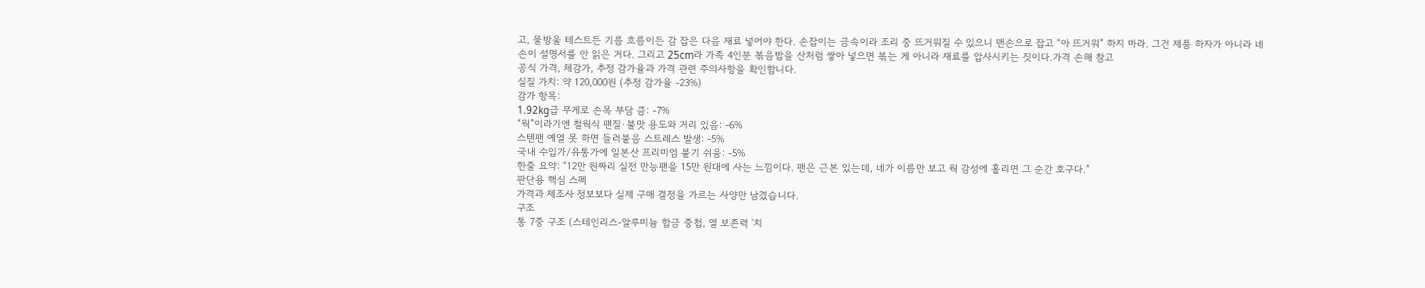고, 물방울 테스트든 기름 흐름이든 감 잡은 다음 재료 넣어야 한다. 손잡이는 금속이라 조리 중 뜨거워질 수 있으니 맨손으로 잡고 “아 뜨거워” 하지 마라. 그건 제품 하자가 아니라 네 손이 설명서를 안 읽은 거다. 그리고 25cm라 가족 4인분 볶음밥을 산처럼 쌓아 넣으면 볶는 게 아니라 재료를 압사시키는 짓이다.가격 손해 참고
공식 가격, 체감가, 추정 감가율과 가격 관련 주의사항을 확인합니다.
실질 가치: 약 120,000원 (추정 감가율 -23%)
감가 항목:
1.92kg급 무게로 손목 부담 큼: -7%
“웍”이라기엔 철웍식 팬질·불맛 용도와 거리 있음: -6%
스텐팬 예열 못 하면 들러붙음 스트레스 발생: -5%
국내 수입가/유통가에 일본산 프리미엄 붙기 쉬움: -5%
한줄 요약: “12만 원짜리 실전 만능팬을 15만 원대에 사는 느낌이다. 팬은 근본 있는데, 네가 이름만 보고 웍 감성에 홀리면 그 순간 호구다.”
판단용 핵심 스펙
가격과 제조사 정보보다 실제 구매 결정을 가르는 사양만 남겼습니다.
구조
통 7중 구조 (스테인리스-알루미늄 합금 중첩, 열 보존력 '치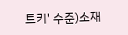트키' 수준)소재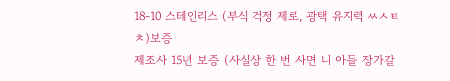18-10 스테인리스 (부식 걱정 제로, 광택 유지력 ㅆㅅㅌㅊ)보증
제조사 15년 보증 (사실상 한 번 사면 니 아들 장가갈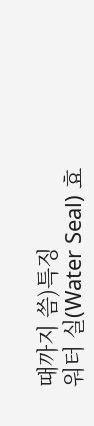때까지 씀)특징
워터 실(Water Seal) 효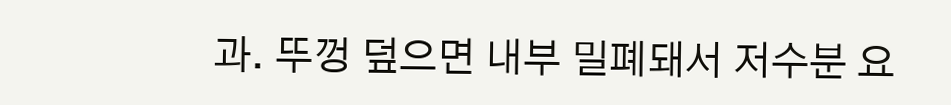과. 뚜껑 덮으면 내부 밀폐돼서 저수분 요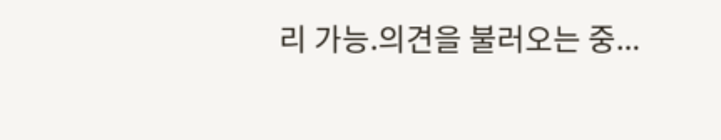리 가능.의견을 불러오는 중...